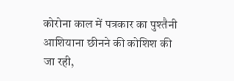कोरोना काल में पत्रकार का पुश्तैनी आशियाना छीनने की कोशिश की जा रही,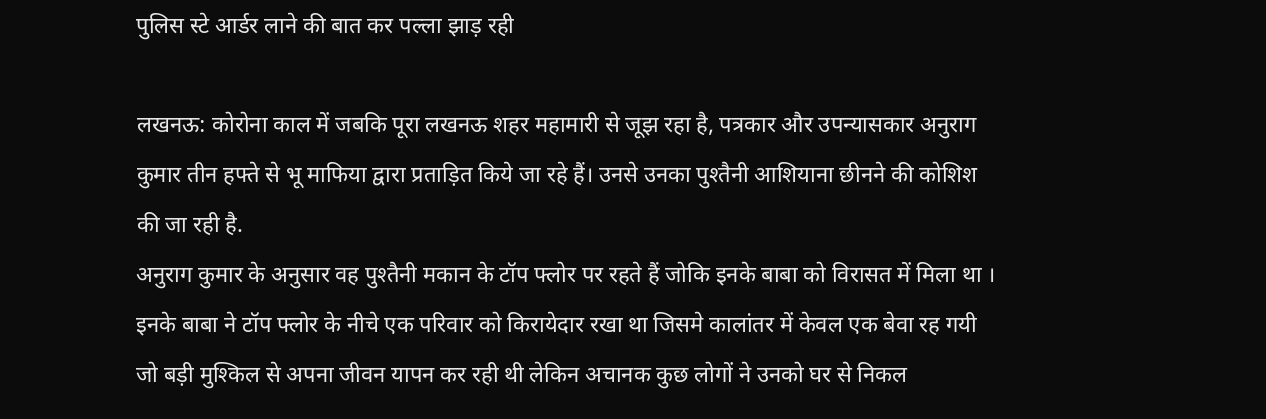पुलिस स्टे आर्डर लाने की बात कर पल्ला झाड़ रही

लखनऊ: कोरोना काल में जबकि पूरा लखनऊ शहर महामारी से जूझ रहा है, पत्रकार और उपन्यासकार अनुराग कुमार तीन हफ्ते से भू माफिया द्वारा प्रताड़ित किये जा रहे हैं। उनसे उनका पुश्तैनी आशियाना छीनने की कोशिश की जा रही है.
अनुराग कुमार के अनुसार वह पुश्तैनी मकान के टॉप फ्लोर पर रहते हैं जोकि इनके बाबा को विरासत में मिला था । इनके बाबा ने टॉप फ्लोर के नीचे एक परिवार को किरायेदार रखा था जिसमे कालांतर में केवल एक बेवा रह गयी जो बड़ी मुश्किल से अपना जीवन यापन कर रही थी लेकिन अचानक कुछ लोगों ने उनको घर से निकल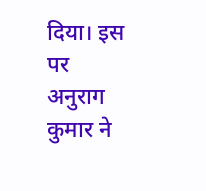दिया। इस पर अनुराग कुमार ने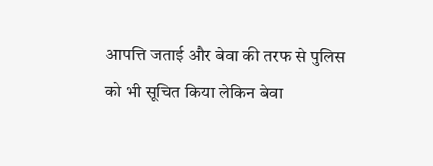आपत्ति जताई और बेवा की तरफ से पुलिस को भी सूचित किया लेकिन बेवा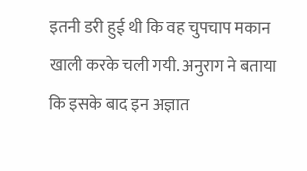इतनी डरी हुई थी कि वह चुपचाप मकान खाली करके चली गयी. अनुराग ने बताया कि इसके बाद इन अज्ञात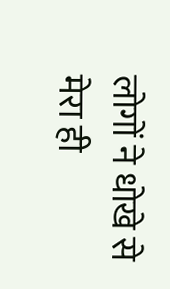लोगों ने धोखे से मेरा ही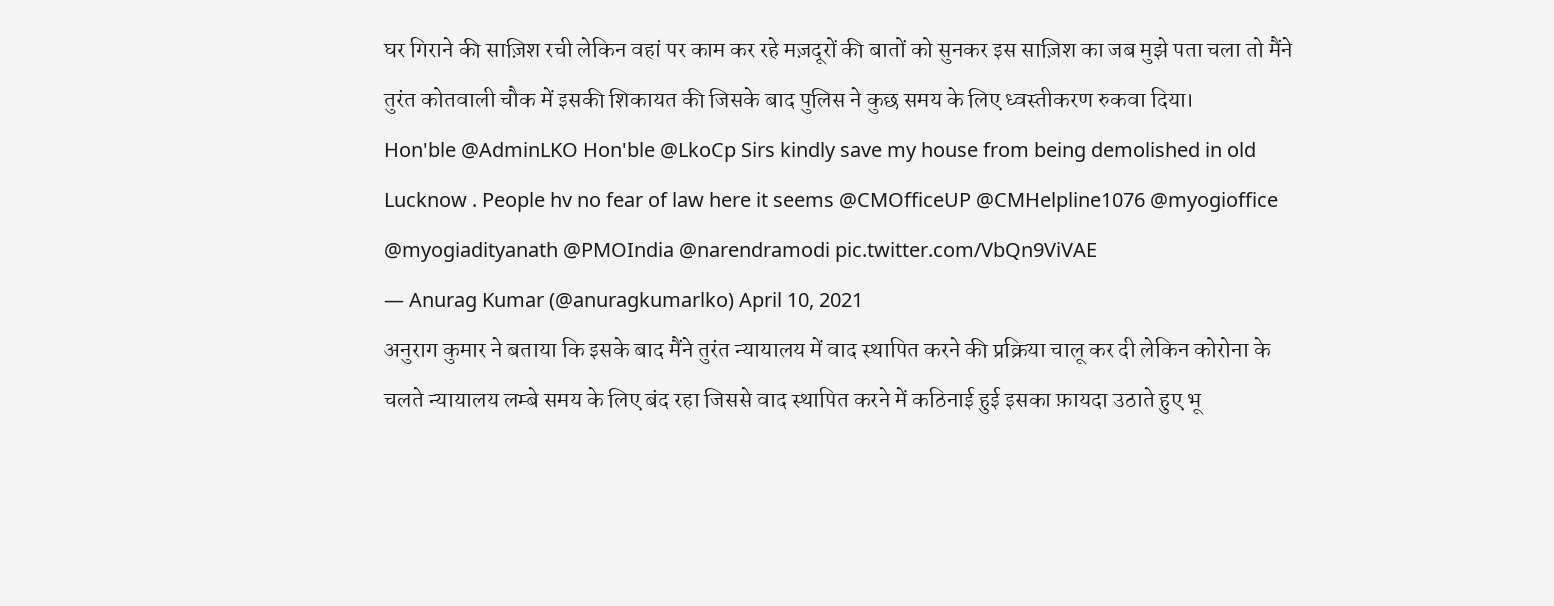घर गिराने की साज़िश रची लेकिन वहां पर काम कर रहे मज़दूरों की बातों को सुनकर इस साज़िश का जब मुझे पता चला तो मैंने तुरंत कोतवाली चौक में इसकी शिकायत की जिसके बाद पुलिस ने कुछ समय के लिए ध्वस्तीकरण रुकवा दिया।
Hon'ble @AdminLKO Hon'ble @LkoCp Sirs kindly save my house from being demolished in old Lucknow . People hv no fear of law here it seems @CMOfficeUP @CMHelpline1076 @myogioffice @myogiadityanath @PMOIndia @narendramodi pic.twitter.com/VbQn9ViVAE
— Anurag Kumar (@anuragkumarlko) April 10, 2021
अनुराग कुमार ने बताया कि इसके बाद मैंने तुरंत न्यायालय में वाद स्थापित करने की प्रक्रिया चालू कर दी लेकिन कोरोना के चलते न्यायालय लम्बे समय के लिए बंद रहा जिससे वाद स्थापित करने में कठिनाई हुई इसका फ़ायदा उठाते हुए भू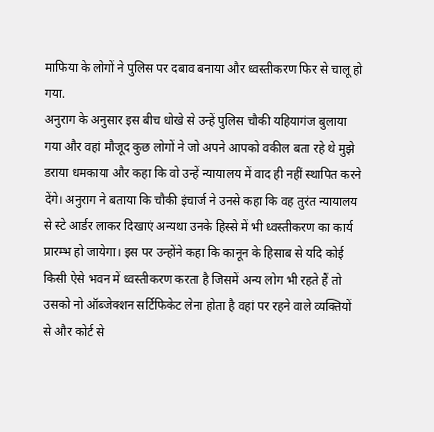माफिया के लोगों ने पुलिस पर दबाव बनाया और ध्वस्तीकरण फिर से चालू हो गया.
अनुराग के अनुसार इस बीच धोखे से उन्हें पुलिस चौकी यहियागंज बुलाया गया और वहां मौजूद कुछ लोगों ने जो अपने आपको वकील बता रहे थे मुझे डराया धमकाया और कहा कि वो उन्हें न्यायालय में वाद ही नहीं स्थापित करने देंगे। अनुराग ने बताया कि चौकी इंचार्ज ने उनसे कहा कि वह तुरंत न्यायालय से स्टे आर्डर लाकर दिखाएं अन्यथा उनके हिस्से में भी ध्वस्तीकरण का कार्य प्रारम्भ हो जायेगा। इस पर उन्होंने कहा कि कानून के हिसाब से यदि कोई किसी ऐसे भवन में ध्वस्तीकरण करता है जिसमें अन्य लोग भी रहते हैं तो उसको नो ऑब्जेक्शन सर्टिफिकेट लेना होता है वहां पर रहने वाले व्यक्तियों से और कोर्ट से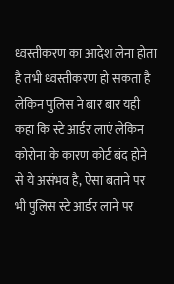ध्वस्तीकरण का आदेश लेना होता है तभी ध्वस्तीकरण हो सकता है लेकिन पुलिस ने बार बार यही कहा कि स्टे आर्डर लाएं लेकिन कोरोना के कारण कोर्ट बंद होने से ये असंभव है, ऐसा बताने पर भी पुलिस स्टे आर्डर लाने पर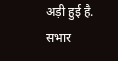अड़ी हुई है.
सभार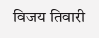विजय तिवारी